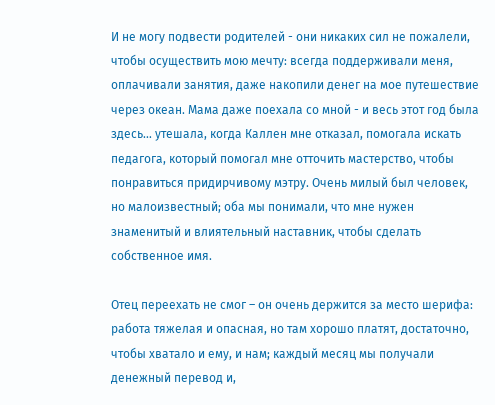И не могу подвести родителей - они никаких сил не пожалели, чтобы осуществить мою мечту: всегда поддерживали меня, оплачивали занятия, даже накопили денег на мое путешествие через океан. Мама даже поехала со мной - и весь этот год была здесь… утешала, когда Каллен мне отказал, помогала искать педагога, который помогал мне отточить мастерство, чтобы понравиться придирчивому мэтру. Очень милый был человек, но малоизвестный; оба мы понимали, что мне нужен знаменитый и влиятельный наставник, чтобы сделать собственное имя.

Отец переехать не смог – он очень держится за место шерифа: работа тяжелая и опасная, но там хорошо платят, достаточно, чтобы хватало и ему, и нам; каждый месяц мы получали денежный перевод и,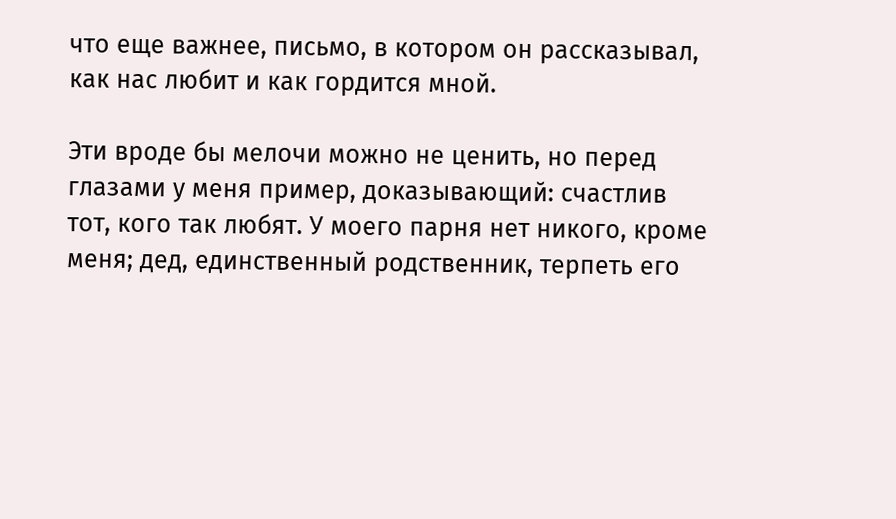что еще важнее, письмо, в котором он рассказывал, как нас любит и как гордится мной.

Эти вроде бы мелочи можно не ценить, но перед глазами у меня пример, доказывающий: счастлив тот, кого так любят. У моего парня нет никого, кроме меня; дед, единственный родственник, терпеть его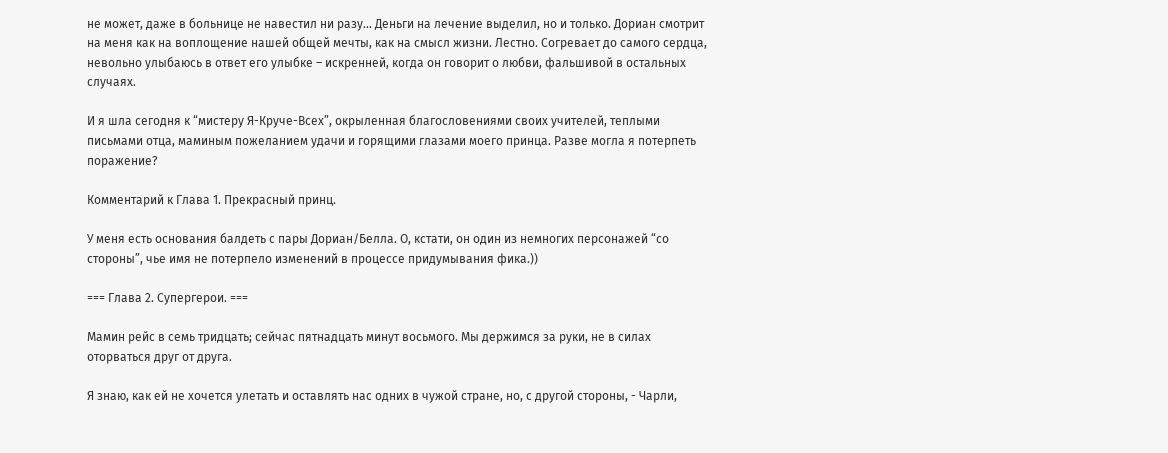не может, даже в больнице не навестил ни разу… Деньги на лечение выделил, но и только. Дориан смотрит на меня как на воплощение нашей общей мечты, как на смысл жизни. Лестно. Согревает до самого сердца, невольно улыбаюсь в ответ его улыбке – искренней, когда он говорит о любви, фальшивой в остальных случаях.

И я шла сегодня к “мистеру Я-Круче-Всех”, окрыленная благословениями своих учителей, теплыми письмами отца, маминым пожеланием удачи и горящими глазами моего принца. Разве могла я потерпеть поражение?

Комментарий к Глава 1. Прекрасный принц.

У меня есть основания балдеть с пары Дориан/Белла. О, кстати, он один из немногих персонажей “со стороны”, чье имя не потерпело изменений в процессе придумывания фика.))

=== Глава 2. Супергерои. ===

Мамин рейс в семь тридцать; сейчас пятнадцать минут восьмого. Мы держимся за руки, не в силах оторваться друг от друга.

Я знаю, как ей не хочется улетать и оставлять нас одних в чужой стране, но, с другой стороны, - Чарли,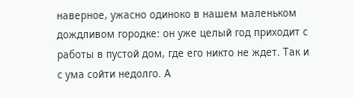наверное, ужасно одиноко в нашем маленьком дождливом городке: он уже целый год приходит с работы в пустой дом, где его никто не ждет. Так и с ума сойти недолго. А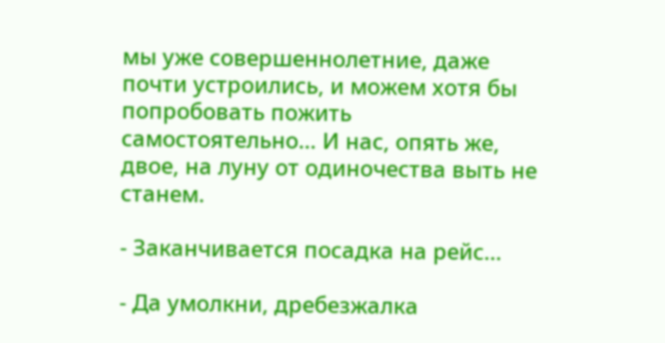мы уже совершеннолетние, даже почти устроились, и можем хотя бы попробовать пожить самостоятельно… И нас, опять же, двое, на луну от одиночества выть не станем.

- Заканчивается посадка на рейс…

- Да умолкни, дребезжалка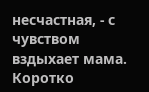несчастная, - с чувством вздыхает мама. Коротко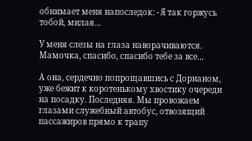обнимает меня напоследок: - Я так горжусь тобой, милая…

У меня слезы на глаза наворачиваются. Мамочка, спасибо, спасибо тебе за все…

А она, сердечно попрощавшись с Дорианом, уже бежит к коротенькому хвостику очереди на посадку. Последняя. Мы провожаем глазами служебный автобус, отвозящий пассажиров прямо к трапу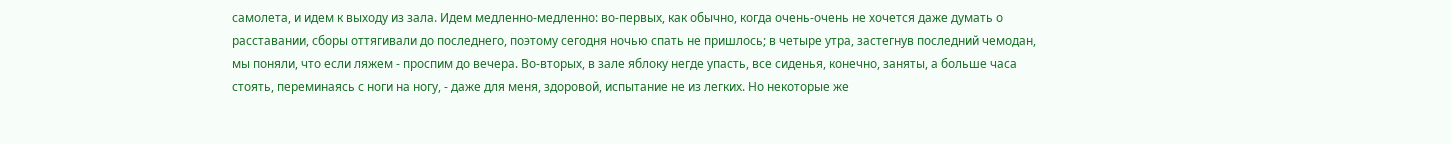самолета, и идем к выходу из зала. Идем медленно-медленно: во-первых, как обычно, когда очень-очень не хочется даже думать о расставании, сборы оттягивали до последнего, поэтому сегодня ночью спать не пришлось; в четыре утра, застегнув последний чемодан, мы поняли, что если ляжем - проспим до вечера. Во-вторых, в зале яблоку негде упасть, все сиденья, конечно, заняты, а больше часа стоять, переминаясь с ноги на ногу, - даже для меня, здоровой, испытание не из легких. Но некоторые же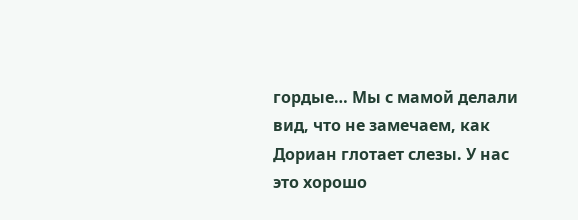гордые… Мы с мамой делали вид, что не замечаем, как Дориан глотает слезы. У нас это хорошо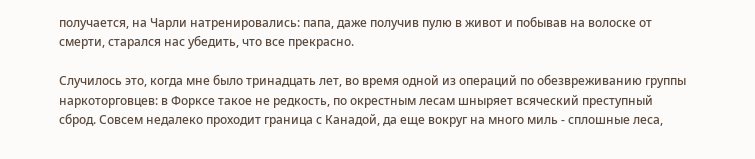получается, на Чарли натренировались: папа, даже получив пулю в живот и побывав на волоске от смерти, старался нас убедить, что все прекрасно.

Случилось это, когда мне было тринадцать лет, во время одной из операций по обезвреживанию группы наркоторговцев: в Форксе такое не редкость, по окрестным лесам шныряет всяческий преступный сброд. Совсем недалеко проходит граница с Канадой, да еще вокруг на много миль - сплошные леса,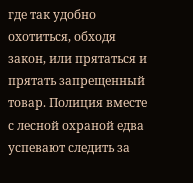где так удобно охотиться, обходя закон, или прятаться и прятать запрещенный товар. Полиция вместе с лесной охраной едва успевают следить за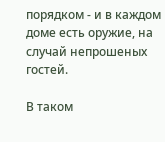порядком - и в каждом доме есть оружие, на случай непрошеных гостей.

В таком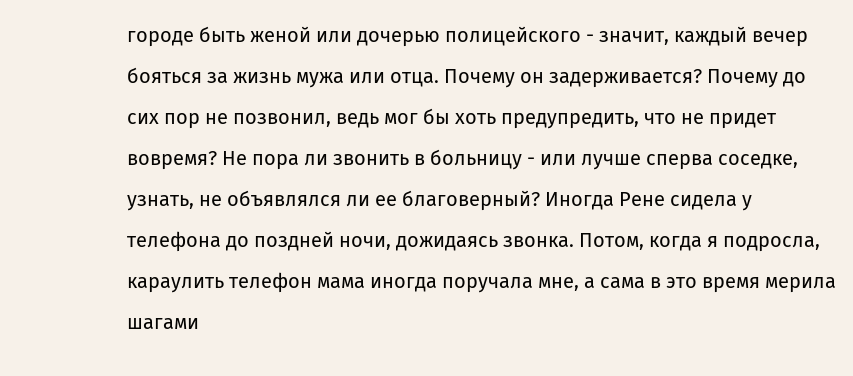городе быть женой или дочерью полицейского - значит, каждый вечер бояться за жизнь мужа или отца. Почему он задерживается? Почему до сих пор не позвонил, ведь мог бы хоть предупредить, что не придет вовремя? Не пора ли звонить в больницу - или лучше сперва соседке, узнать, не объявлялся ли ее благоверный? Иногда Рене сидела у телефона до поздней ночи, дожидаясь звонка. Потом, когда я подросла, караулить телефон мама иногда поручала мне, а сама в это время мерила шагами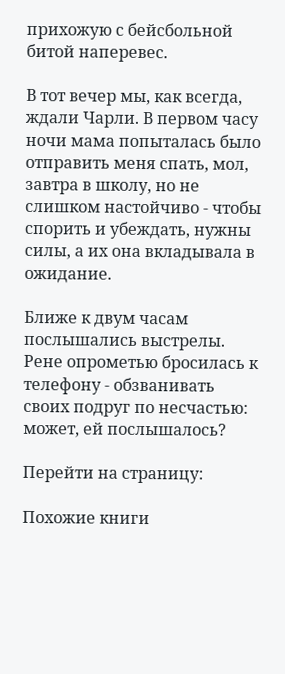прихожую с бейсбольной битой наперевес.

В тот вечер мы, как всегда, ждали Чарли. В первом часу ночи мама попыталась было отправить меня спать, мол, завтра в школу, но не слишком настойчиво - чтобы спорить и убеждать, нужны силы, а их она вкладывала в ожидание.

Ближе к двум часам послышались выстрелы. Рене опрометью бросилась к телефону - обзванивать своих подруг по несчастью: может, ей послышалось?

Перейти на страницу:

Похожие книги